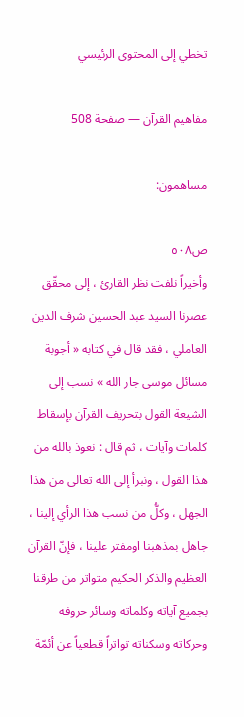تخطي إلى المحتوى الرئيسي

مفاهيم القرآن — صفحة 508

مساهمون:

ص٥٠٨
وأخيراً نلفت نظر القارئ ، إلى محقّق عصرنا السيد عبد الحسين شرف الدين العاملي ، فقد قال في كتابه « أجوبة مسائل موسى جار الله » نسب إلى الشيعة القول بتحريف القرآن بإسقاط كلمات وآيات ، ثم قال : نعوذ بالله من هذا القول ، ونبرأ إلى الله تعالى من هذا الجهل ، وكلُّ من نسب هذا الرأي إلينا ، جاهل بمذهبنا اومفتر علينا ، فإنّ القرآن العظيم والذكر الحكيم متواتر من طرقنا بجميع آياته وكلماته وسائر حروفه وحركاته وسكناته تواتراً قطعياً عن أئمّة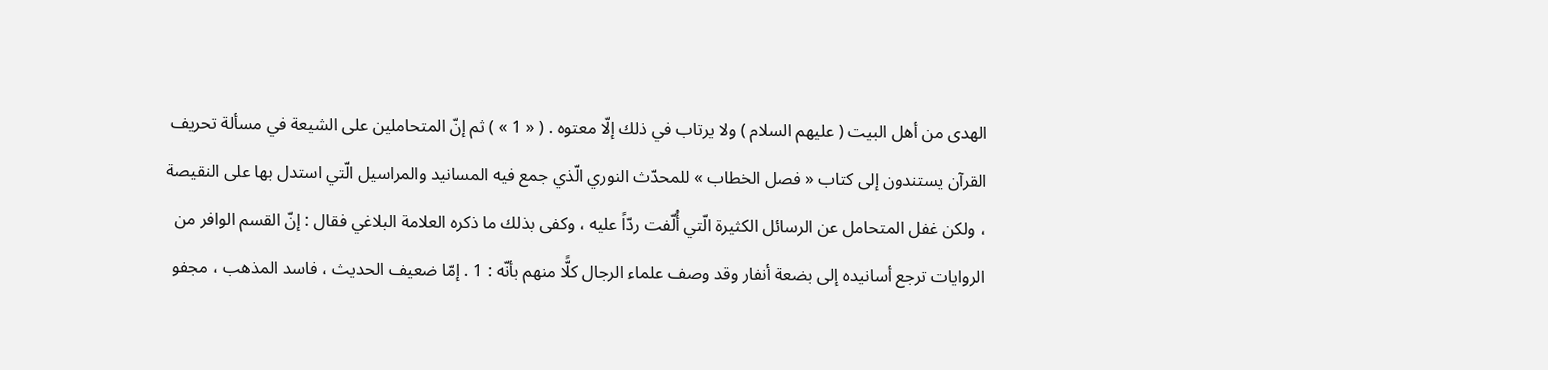الهدى من أهل البيت ( عليهم السلام ) ولا يرتاب في ذلك إلّا معتوه . ( « 1 » ) ثم إنّ المتحاملين على الشيعة في مسألة تحريف القرآن يستندون إلى كتاب « فصل الخطاب » للمحدّث النوري الّذي جمع فيه المسانيد والمراسيل الّتي استدل بها على النقيصة ، ولكن غفل المتحامل عن الرسائل الكثيرة الّتي أُلّفت ردّاً عليه ، وكفى بذلك ما ذكره العلامة البلاغي فقال : إنّ القسم الوافر من الروايات ترجع أسانيده إلى بضعة أنفار وقد وصف علماء الرجال كلًّا منهم بأنّه : 1 . إمّا ضعيف الحديث ، فاسد المذهب ، مجفو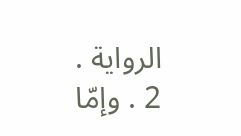الرواية . 2 . وإمّا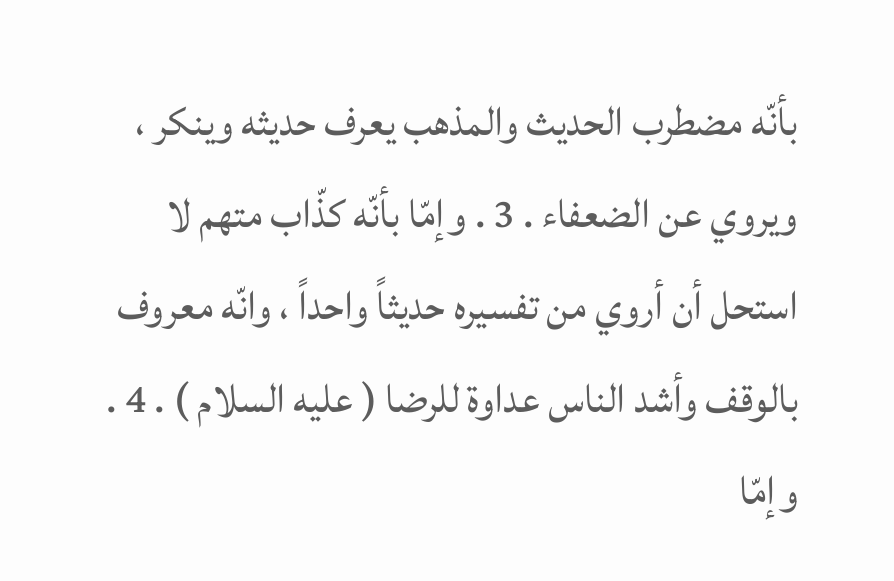بأنّه مضطرب الحديث والمذهب يعرف حديثه وينكر ، ويروي عن الضعفاء . 3 . وإمّا بأنّه كذّاب متهم لا استحل أن أروي من تفسيره حديثاً واحداً ، وانّه معروف بالوقف وأشد الناس عداوة للرضا ( عليه السلام ) . 4 . وإمّا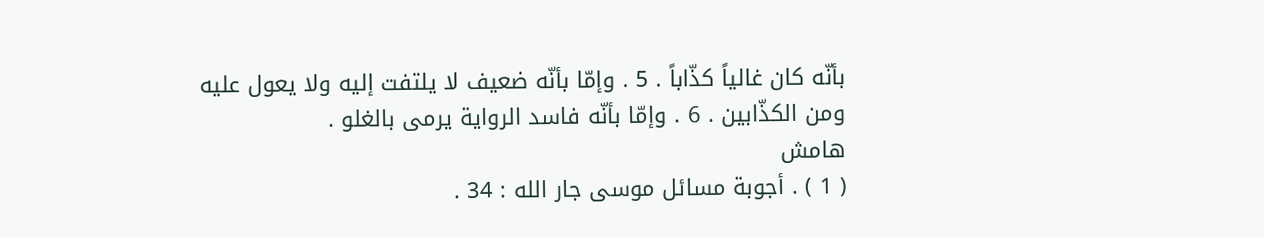بأنّه كان غالياً كذّاباً . 5 . وإمّا بأنّه ضعيف لا يلتفت إليه ولا يعول عليه ومن الكذّابين . 6 . وإمّا بأنّه فاسد الرواية يرمى بالغلو .
هامش
( 1 ) . أجوبة مسائل موسى جار الله : 34 .